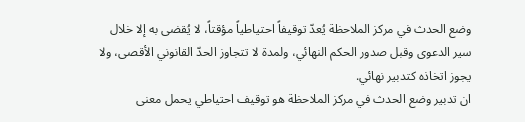وضع الحدث في مركز الملاحظة يُعدّ توقيفاً احتياطياً مؤقتاً، لا يُقضى به إلا خلال سير الدعوى وقبل صدور الحكم النهائي، ولمدة لا تتجاوز الحدّ القانوني الأقصى، ولا يجوز اتخاذه كتدبير نهائي.
ان تدبير وضع الحدث في مركز الملاحظة هو توقيف احتياطي يحمل معنى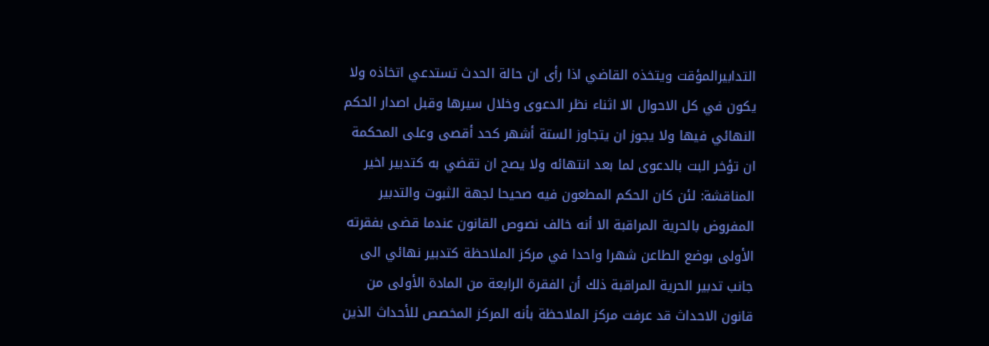التدابيرالمؤقت ويتخذه القاضي اذا رأى ان حالة الحدث تستدعي اتخاذه ولا يكون في كل الاحوال الا اثناء نظر الدعوى وخلال سيرها وقبل اصدار الحكم النهائي فيها ولا يجوز ان يتجاوز الستة أشهر كحد أقصى وعلى المحكمة ان تؤخر البت بالدعوى لما بعد انتهائه ولا يصح ان تقضي به كتدبير اخير المناقشة: لئن كان الحكم المطعون فيه صحيحا لجهة الثبوت والتدبير المفروض بالحرية المراقبة الا أنه خالف نصوص القانون عندما قضى بفقرته الأولى بوضع الطاعن شهرا واحدا في مركز الملاحظة كتدبير نهائي الى جانب تدبير الحرية المراقبة ذلك أن الفقرة الرابعة من المادة الأولى من قانون الاحداث قد عرفت مركز الملاحظة بأنه المركز المخصص للأحداث الذين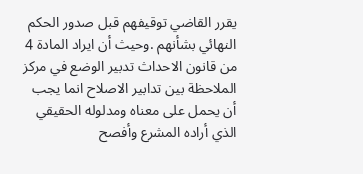يقرر القاضي توقيفهم قبل صدور الحكم النهائي بشأنهم .وحيث أن ايراد المادة 4 من قانون الاحداث تدبير الوضع في مركز الملاحظة بين تدابير الاصلاح انما يجب أن يحمل على معناه ومدلوله الحقيقي الذي أراده المشرع وأفصح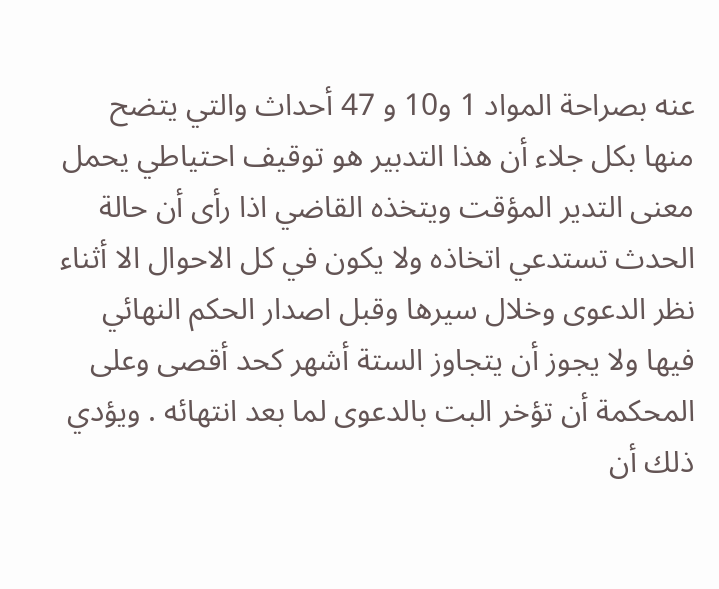عنه بصراحة المواد 1 و10 و 47 أحداث والتي يتضح منها بكل جلاء أن هذا التدبير هو توقيف احتياطي يحمل معنى التدير المؤقت ويتخذه القاضي اذا رأى أن حالة الحدث تستدعي اتخاذه ولا يكون في كل الاحوال الا أثناء نظر الدعوى وخلال سيرها وقبل اصدار الحكم النهائي فيها ولا يجوز أن يتجاوز الستة أشهر كحد أقصى وعلى المحكمة أن تؤخر البت بالدعوى لما بعد انتهائه . ويؤدي ذلك أن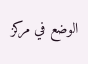الوضع في مركز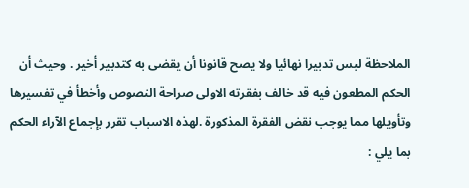الملاحظة لبس تدبيرا نهائيا ولا يصح قانونا أن يقضى به كتدبير أخير . وحيث أن الحكم المطعون فيه قد خالف بفقرته الاولى صراحة النصوص وأخطأ في تفسيرها وتأويلها مما يوجب نقض الفقرة المذكورة .لهذه الاسباب تقرر بإجماع الآراء الحكم بما يلي :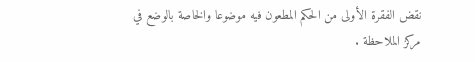نقض الفقرة الأولى من الحكم المطعون فيه موضوعا والخاصة بالوضع في مركز الملاحظة .